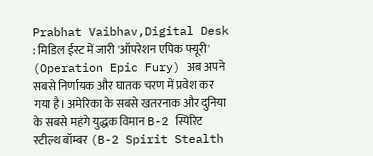Prabhat Vaibhav,Digital Desk : मिडिल ईस्ट में जारी 'ऑपरेशन एपिक फ्यूरी' (Operation Epic Fury) अब अपने सबसे निर्णायक और घातक चरण में प्रवेश कर गया है। अमेरिका के सबसे खतरनाक और दुनिया के सबसे महंगे युद्धक विमान B-2 स्पिरिट स्टील्थ बॉम्बर (B-2 Spirit Stealth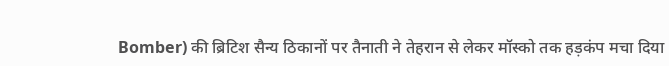Bomber) की ब्रिटिश सैन्य ठिकानों पर तैनाती ने तेहरान से लेकर मॉस्को तक हड़कंप मचा दिया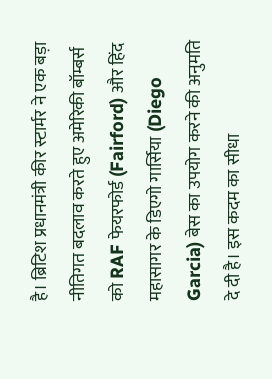है। ब्रिटिश प्रधानमंत्री कीर स्टार्मर ने एक बड़ा नीतिगत बदलाव करते हुए अमेरिकी बॉम्बर्स को RAF फेयरफोर्ड (Fairford) और हिंद महासागर के डिएगो गार्सिया (Diego Garcia) बेस का उपयोग करने की अनुमति दे दी है। इस कदम का सीधा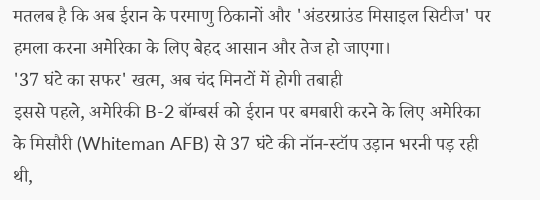मतलब है कि अब ईरान के परमाणु ठिकानों और 'अंडरग्राउंड मिसाइल सिटीज' पर हमला करना अमेरिका के लिए बेहद आसान और तेज हो जाएगा।
'37 घंटे का सफर' खत्म, अब चंद मिनटों में होगी तबाही
इससे पहले, अमेरिकी B-2 बॉम्बर्स को ईरान पर बमबारी करने के लिए अमेरिका के मिसौरी (Whiteman AFB) से 37 घंटे की नॉन-स्टॉप उड़ान भरनी पड़ रही थी,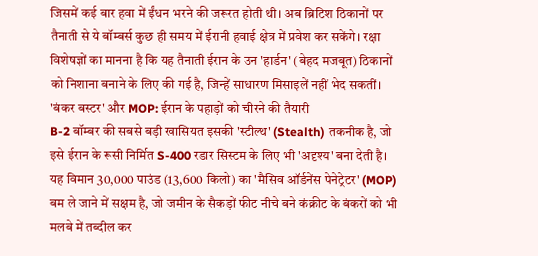जिसमें कई बार हवा में ईंधन भरने की जरूरत होती थी। अब ब्रिटिश ठिकानों पर तैनाती से ये बॉम्बर्स कुछ ही समय में ईरानी हवाई क्षेत्र में प्रवेश कर सकेंगे। रक्षा विशेषज्ञों का मानना है कि यह तैनाती ईरान के उन 'हार्डन' (बेहद मजबूत) ठिकानों को निशाना बनाने के लिए की गई है, जिन्हें साधारण मिसाइलें नहीं भेद सकतीं।
'बंकर बस्टर' और MOP: ईरान के पहाड़ों को चीरने की तैयारी
B-2 बॉम्बर की सबसे बड़ी खासियत इसकी 'स्टील्थ' (Stealth) तकनीक है, जो इसे ईरान के रूसी निर्मित S-400 रडार सिस्टम के लिए भी 'अदृश्य' बना देती है। यह विमान 30,000 पाउंड (13,600 किलो) का 'मैसिव ऑर्डनेंस पेनेट्रेटर' (MOP) बम ले जाने में सक्षम है, जो जमीन के सैकड़ों फीट नीचे बने कंक्रीट के बंकरों को भी मलबे में तब्दील कर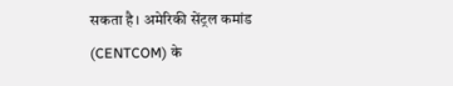सकता है। अमेरिकी सेंट्रल कमांड (CENTCOM) के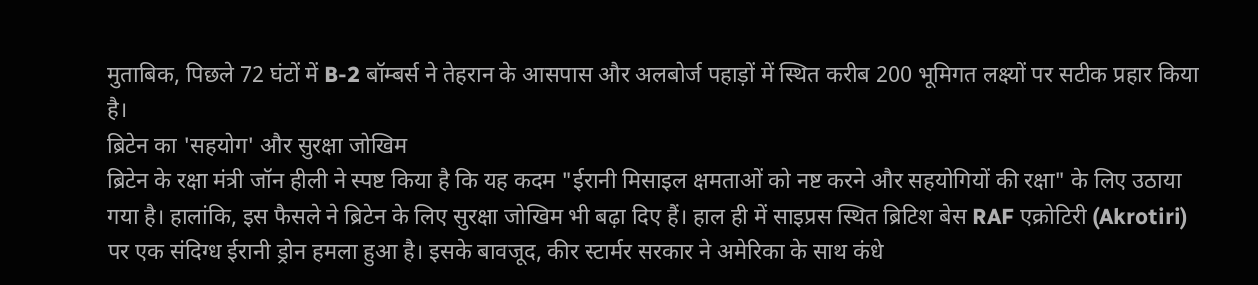मुताबिक, पिछले 72 घंटों में B-2 बॉम्बर्स ने तेहरान के आसपास और अलबोर्ज पहाड़ों में स्थित करीब 200 भूमिगत लक्ष्यों पर सटीक प्रहार किया है।
ब्रिटेन का 'सहयोग' और सुरक्षा जोखिम
ब्रिटेन के रक्षा मंत्री जॉन हीली ने स्पष्ट किया है कि यह कदम "ईरानी मिसाइल क्षमताओं को नष्ट करने और सहयोगियों की रक्षा" के लिए उठाया गया है। हालांकि, इस फैसले ने ब्रिटेन के लिए सुरक्षा जोखिम भी बढ़ा दिए हैं। हाल ही में साइप्रस स्थित ब्रिटिश बेस RAF एक्रोटिरी (Akrotiri) पर एक संदिग्ध ईरानी ड्रोन हमला हुआ है। इसके बावजूद, कीर स्टार्मर सरकार ने अमेरिका के साथ कंधे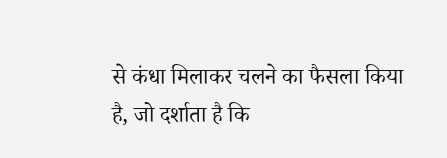से कंधा मिलाकर चलने का फैसला किया है, जो दर्शाता है कि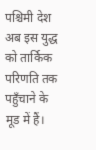पश्चिमी देश अब इस युद्ध को तार्किक परिणति तक पहुँचाने के मूड में हैं।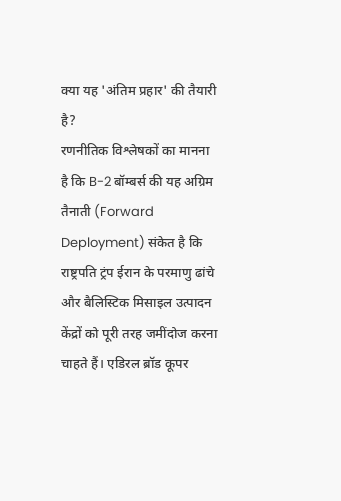क्या यह 'अंतिम प्रहार' की तैयारी है?
रणनीतिक विश्लेषकों का मानना है कि B-2 बॉम्बर्स की यह अग्रिम तैनाती (Forward Deployment) संकेत है कि राष्ट्रपति ट्रंप ईरान के परमाणु ढांचे और बैलिस्टिक मिसाइल उत्पादन केंद्रों को पूरी तरह जमींदोज करना चाहते हैं। एडिरल ब्रॉड कूपर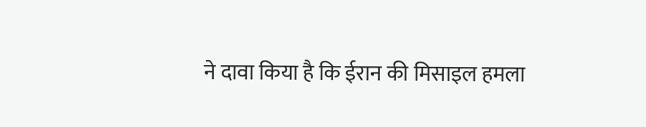ने दावा किया है कि ईरान की मिसाइल हमला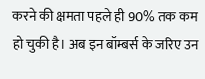करने की क्षमता पहले ही 90% तक कम हो चुकी है। अब इन बॉम्बर्स के जरिए उन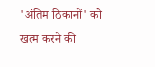'अंतिम ठिकानों' को खत्म करने की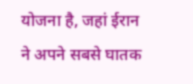योजना है, जहां ईरान ने अपने सबसे घातक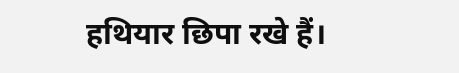हथियार छिपा रखे हैं।